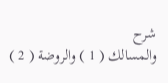شرح
والمسالك ( 1 ) والروضة ( 2 )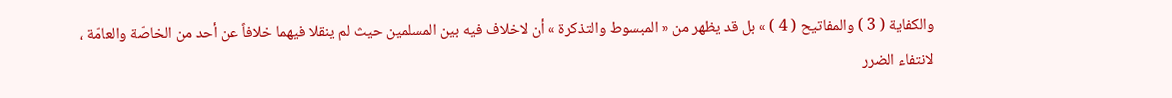والكفاية ( 3 ) والمفاتيح ( 4 ) » بل قد يظهر من « المبسوط والتذكرة » أن لاخلاف فيه بين المسلمين حيث لم ينقلا فيهما خلافاً عن أحد من الخاصّة والعامّة ، لانتفاء الضرر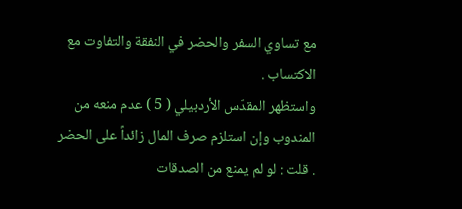مع تساوي السفر والحضر في النفقة والتفاوت مع الاكتساب .
واستظهر المقدّس الأردبيلي ( 5 ) عدم منعه من المندوب وإن استلزم صرف المال زائداً على الحضر . قلت : لو لم يمنع من الصدقات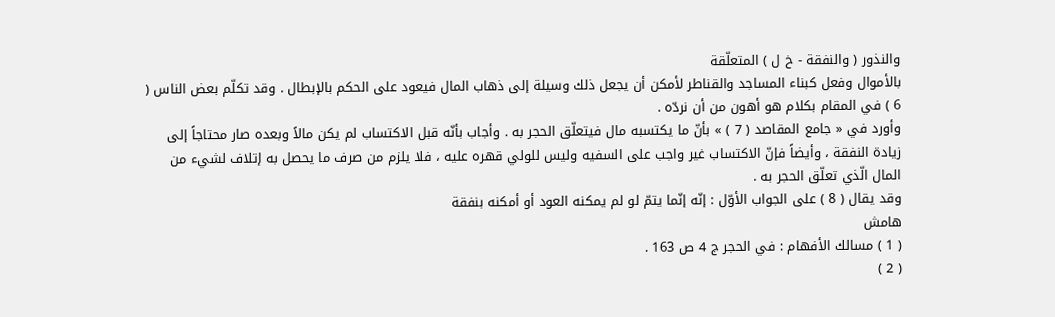والنذور ( والنفقة - خ ل ) المتعلّقة
بالأموال وفعل كبناء المساجد والقناطر لأمكن أن يجعل ذلك وسيلة إلى ذهاب المال فيعود على الحكم بالإبطال . وقد تكلّم بعض الناس ( 6 ) في المقام بكلام هو أهون من أن نردّه .
وأورد في « جامع المقاصد ( 7 ) » بأنّ ما يكتسبه مال فيتعلّق الحجر به . وأجاب بأنّه قبل الاكتساب لم يكن مالاً وبعده صار محتاجاً إلى زيادة النفقة ، وأيضاً فإنّ الاكتساب غير واجب على السفيه وليس للولي قهره عليه ، فلا يلزم من صرف ما يحصل به إتلاف لشيء من المال الّذي تعلّق الحجر به .
وقد يقال ( 8 ) على الجواب الأوّل : إنّه إنّما يتمّ لو لم يمكنه العود أو أمكنه بنفقة
هامش
( 1 ) مسالك الأفهام : في الحجر ج 4 ص 163 .
( 2 )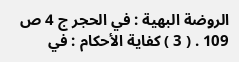الروضة البهية : في الحجر ج 4 ص 109 . ( 3 ) كفاية الأحكام : في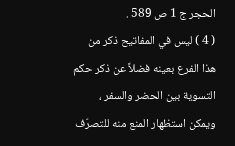الحجر ج 1 ص 589 .
( 4 ) ليس في المفاتيح ذكر من هذا الفرع بعينه فضلاً عن ذكر حكم التسوية بين الحضر والسفر ، ويمكن استظهار المنع منه للتصرّف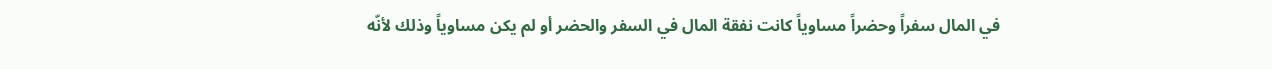في المال سفراً وحضراً مساوياً كانت نفقة المال في السفر والحضر أو لم يكن مساوياً وذلك لأنّه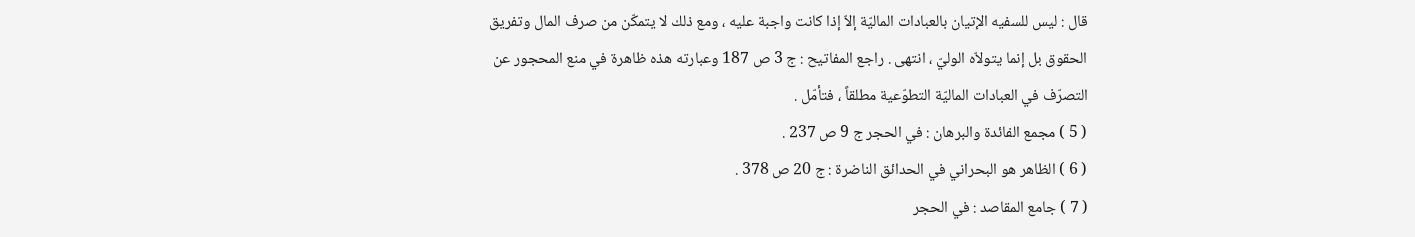قال : ليس للسفيه الإتيان بالعبادات الماليّة إلاّ إذا كانت واجبة عليه ، ومع ذلك لا يتمكّن من صرف المال وتفريق الحقوق بل إنما يتولاّه الوليّ ، انتهى . راجع المفاتيح : ج 3 ص 187 وعبارته هذه ظاهرة في منع المحجور عن التصرّف في العبادات الماليّة التطوّعية مطلقاً ، فتأمّل .
( 5 ) مجمع الفائدة والبرهان : في الحجر ج 9 ص 237 .
( 6 ) الظاهر هو البحراني في الحدائق الناضرة : ج 20 ص 378 .
( 7 ) جامع المقاصد : في الحجر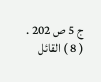ج 5 ص 202 .
( 8 ) القائل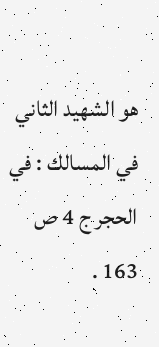هو الشهيد الثاني في المسالك : في الحجر ج 4 ص 163 .